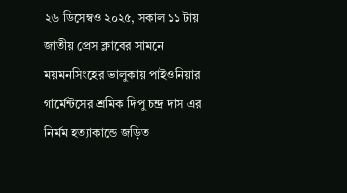২৬ ডিসেম্বও ২০২৫, সকাল ১১ টায় জাতীয় প্রেস ক্লাবের সামনে ময়মনসিংহের ভালুকায় পাইওনিয়ার গার্মেন্টসের শ্রমিক দিপু চন্দ্র দাস এর নির্মম হত্যাকান্ডে জড়িত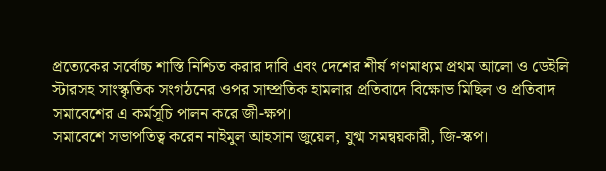প্রত্যেকের সর্বোচ্চ শাস্তি নিশ্চিত করার দাবি এবং দেশের শীর্ষ গণমাধ্যম প্রথম আলো ও ডেইলি স্টারসহ সাংস্কৃতিক সংগঠনের ওপর সাম্প্রতিক হামলার প্রতিবাদে বিক্ষোভ মিছিল ও প্রতিবাদ সমাবেশের এ কর্মসূচি পালন করে জী-ক্ষপ।
সমাবেশে সভাপতিত্ব করেন নাইমুল আহসান জুয়েল, যুগ্ম সমন্বয়কারী, জি-স্কপ।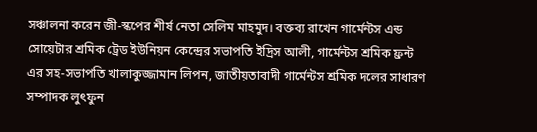সঞ্চালনা করেন জী-স্কপের শীর্ষ নেতা সেলিম মাহমুদ। বক্তব্য রাখেন গার্মেন্টস এন্ড সোয়েটার শ্রমিক ট্রেড ইউনিয়ন কেন্দ্রের সভাপতি ইদ্রিস আলী, গার্মেন্টস শ্রমিক ফ্রন্ট এর সহ-সভাপতি খালাকুজ্জামান লিপন, জাতীয়তাবাদী গার্মেন্টস শ্রমিক দলের সাধারণ সম্পাদক লুৎফুন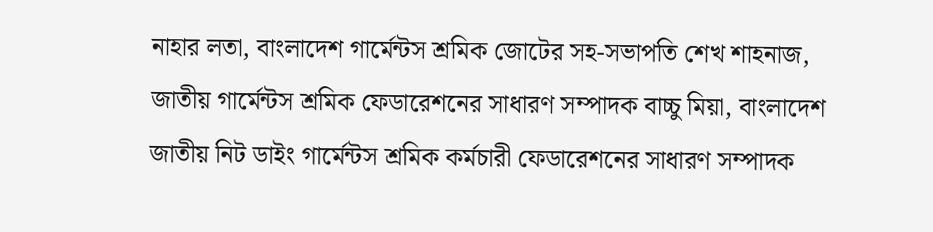নাহার লতা, বাংলাদেশ গার্মেন্টস শ্রমিক জোটের সহ-সভাপতি শেখ শাহনাজ, জাতীয় গার্মেন্টস শ্রমিক ফেডারেশনের সাধারণ সম্পাদক বাচ্চু মিয়া, বাংলাদেশ জাতীয় নিট ডাইং গার্মেন্টস শ্রমিক কর্মচারী ফেডারেশনের সাধারণ সম্পাদক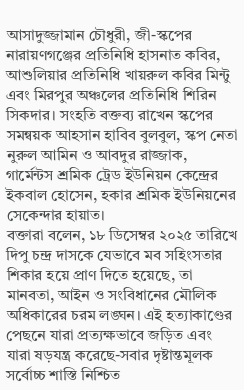আসাদুজ্জামান চৌধুরী, জী-স্কপের নারায়ণগঞ্জের প্রতিনিধি হাসনাত কবির, আশুলিয়ার প্রতিনিধি খায়রুল কবির মিন্টু এবং মিরপুর অঞ্চলের প্রতিনিধি শিরিন সিকদার। সংহতি বক্তব্য রাখেন স্কপের সমন্বয়ক আহসান হাবিব বুলবুল, স্কপ নেতা নুরুল আমিন ও আবদুর রাজ্জাক, গার্মেন্টস শ্রমিক ট্রেড ইউনিয়ন কেন্দ্রের ইকবাল হোসেন, হকার শ্রমিক ইউনিয়নের সেকেন্দার হায়াত।
বক্তারা বলেন, ১৮ ডিসেম্বর ২০২৫ তারিখে দিপু চন্দ্র দাসকে যেভাবে মব সহিংসতার শিকার হয়ে প্রাণ দিতে হয়েছে, তা মানবতা, আইন ও সংবিধানের মৌলিক অধিকারের চরম লঙ্ঘন। এই হত্যাকাণ্ডের পেছনে যারা প্রত্যক্ষভাবে জড়িত এবং যারা ষড়যন্ত্র করেছে-সবার দৃষ্টান্তমূলক সর্বোচ্চ শাস্তি নিশ্চিত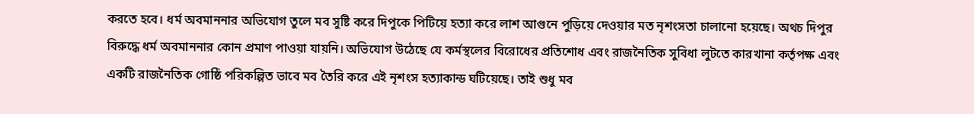করতে হবে। ধর্ম অবমাননার অভিযোগ তুলে মব সুষ্টি করে দিপুকে পিটিয়ে হত্যা করে লাশ আগুনে পুড়িয়ে দেওয়ার মত নৃশংসতা চালানো হয়েছে। অথচ দিপুর বিরুদ্ধে ধর্ম অবমাননার কোন প্রমাণ পাওয়া যায়নি। অভিযোগ উঠেছে যে কর্মস্থলের বিরোধের প্রতিশোধ এবং রাজনৈতিক সুবিধা লুটতে কারখানা কর্তৃপক্ষ এবং একটি রাজনৈতিক গোষ্ঠি পরিকল্পিত ভাবে মব তৈরি করে এই নৃশংস হত্যাকান্ড ঘটিয়েছে। তাই শুধু মব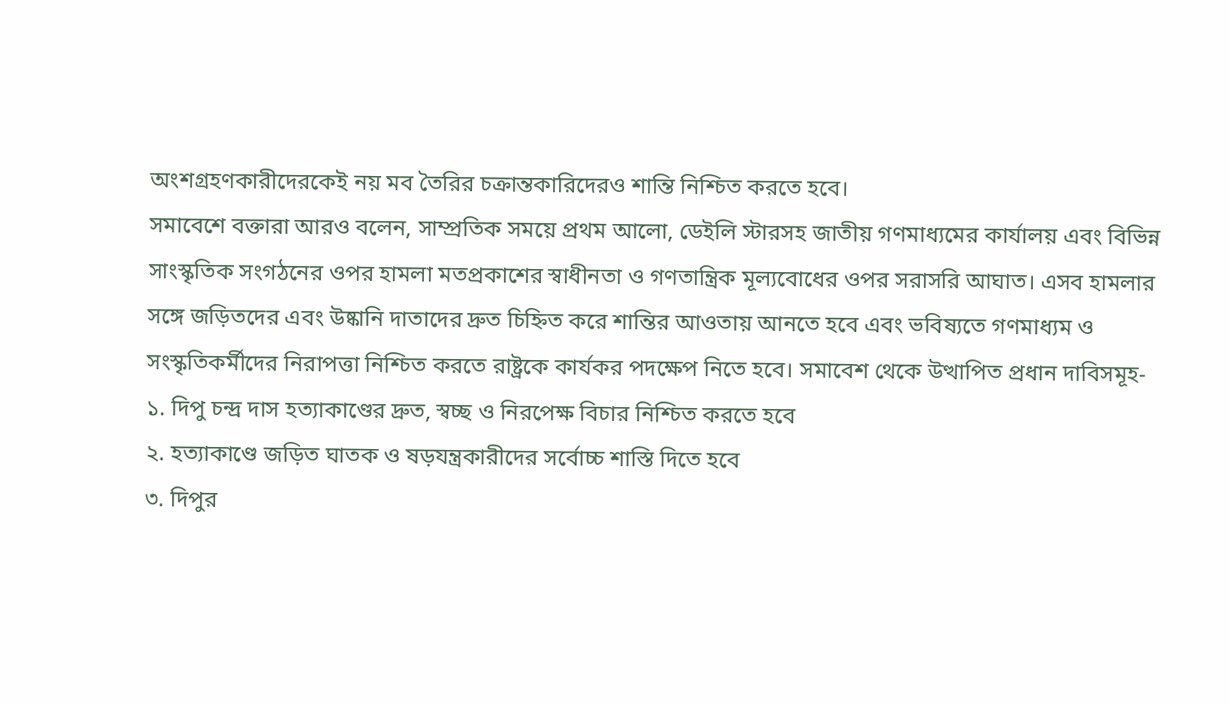অংশগ্রহণকারীদেরকেই নয় মব তৈরির চক্রান্তকারিদেরও শান্তি নিশ্চিত করতে হবে।
সমাবেশে বক্তারা আরও বলেন, সাম্প্রতিক সময়ে প্রথম আলো, ডেইলি স্টারসহ জাতীয় গণমাধ্যমের কার্যালয় এবং বিভিন্ন সাংস্কৃতিক সংগঠনের ওপর হামলা মতপ্রকাশের স্বাধীনতা ও গণতান্ত্রিক মূল্যবোধের ওপর সরাসরি আঘাত। এসব হামলার সঙ্গে জড়িতদের এবং উষ্কানি দাতাদের দ্রুত চিহ্নিত করে শান্তির আওতায় আনতে হবে এবং ভবিষ্যতে গণমাধ্যম ও সংস্কৃতিকর্মীদের নিরাপত্তা নিশ্চিত করতে রাষ্ট্রকে কার্যকর পদক্ষেপ নিতে হবে। সমাবেশ থেকে উত্থাপিত প্রধান দাবিসমূহ-
১. দিপু চন্দ্র দাস হত্যাকাণ্ডের দ্রুত, স্বচ্ছ ও নিরপেক্ষ বিচার নিশ্চিত করতে হবে
২. হত্যাকাণ্ডে জড়িত ঘাতক ও ষড়যন্ত্রকারীদের সর্বোচ্চ শাস্তি দিতে হবে
৩. দিপুর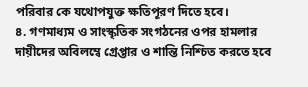পরিবার কে যথোপযুক্ত ক্ষতিপূরণ দিতে হবে।
৪. গণমাধ্যম ও সাংস্কৃতিক সংগঠনের ওপর হামলার দায়ীদের অবিলম্বে গ্রেপ্তার ও শান্তি নিশ্চিত করতে হবে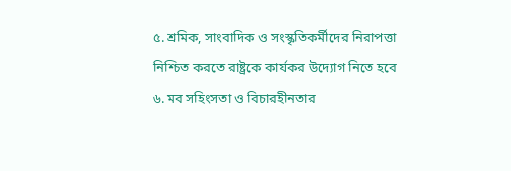৫. শ্রমিক, সাংবাদিক ও সংস্কৃতিকর্মীদের নিরাপত্তা নিশ্চিত করতে রাষ্ট্রকে কার্যকর উদ্যোগ নিতে হবে
৬. মব সহিংসতা ও বিচারহীনতার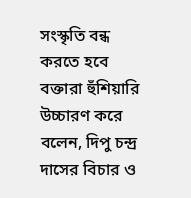সংস্কৃতি বন্ধ করতে হবে
বক্তারা হুঁশিয়ারি উচ্চারণ করে বলেন, দিপু চন্দ্র দাসের বিচার ও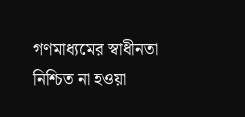গণমাধ্যমের স্বাধীনতা নিশ্চিত না হওয়া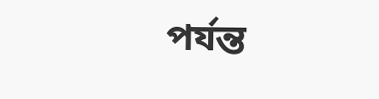পর্যন্ত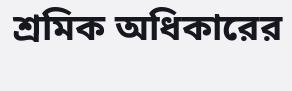শ্রমিক অধিকারের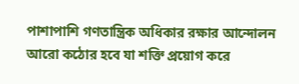পাশাপাশি গণতান্ত্রিক অধিকার রক্ষার আন্দোলন আরো কঠোর হবে যা শক্তি প্রয়োগ করে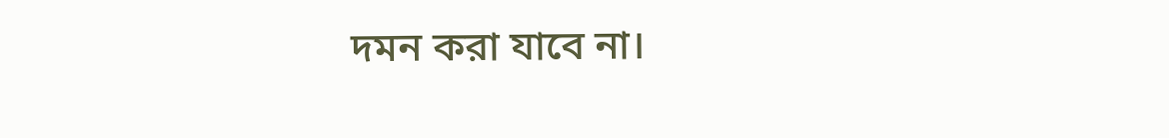দমন করা যাবে না।